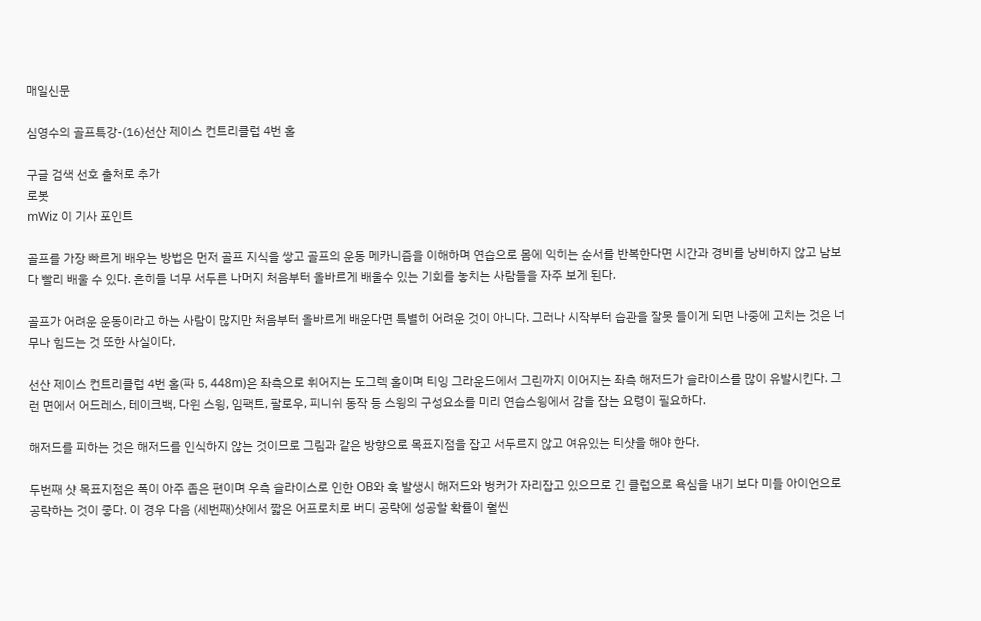매일신문

심영수의 골프특강-(16)선산 제이스 컨트리클럽 4번 홀

구글 검색 선호 출처로 추가
로봇
mWiz 이 기사 포인트

골프를 가장 빠르게 배우는 방법은 먼저 골프 지식을 쌓고 골프의 운동 메카니즘을 이해하며 연습으로 몸에 익히는 순서를 반복한다면 시간과 경비를 낭비하지 않고 남보다 빨리 배울 수 있다. 흔히들 너무 서두른 나머지 처음부터 올바르게 배울수 있는 기회를 놓치는 사람들을 자주 보게 된다.

골프가 어려운 운동이라고 하는 사람이 많지만 처음부터 올바르게 배운다면 특별히 어려운 것이 아니다. 그러나 시작부터 습관을 잘못 들이게 되면 나중에 고치는 것은 너무나 힘드는 것 또한 사실이다.

선산 제이스 컨트리클럽 4번 홀(파 5, 448m)은 좌측으로 휘어지는 도그렉 홀이며 티잉 그라운드에서 그린까지 이어지는 좌측 해저드가 슬라이스를 많이 유발시킨다. 그런 면에서 어드레스, 테이크백, 다윈 스윙, 임팩트, 팔로우, 피니쉬 동작 등 스윙의 구성요소를 미리 연습스윙에서 감을 잡는 요령이 필요하다.

해저드를 피하는 것은 해저드를 인식하지 않는 것이므로 그림과 같은 방향으로 목표지점을 잡고 서두르지 않고 여유있는 티샷을 해야 한다.

두번째 샷 목표지점은 폭이 아주 좁은 편이며 우측 슬라이스로 인한 OB와 훅 발생시 해저드와 벙커가 자리잡고 있으므로 긴 클럽으로 욕심을 내기 보다 미들 아이언으로 공략하는 것이 좋다. 이 경우 다음 (세번째)샷에서 짧은 어프로치로 버디 공략에 성공할 확률이 훨씬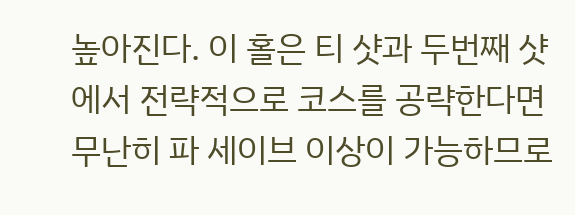높아진다. 이 홀은 티 샷과 두번째 샷에서 전략적으로 코스를 공략한다면 무난히 파 세이브 이상이 가능하므로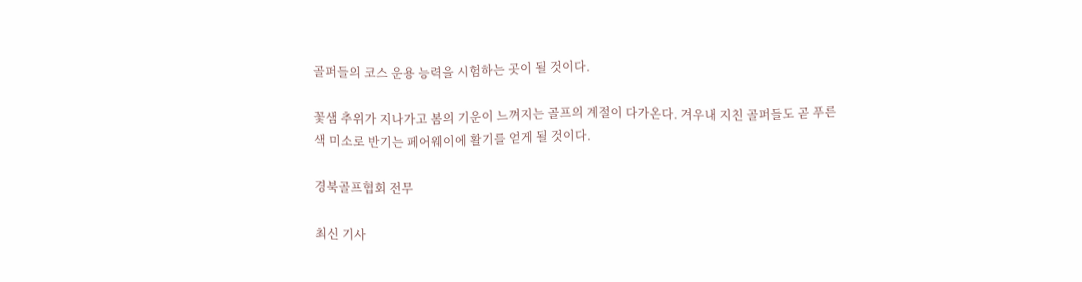골퍼들의 코스 운용 능력을 시험하는 곳이 될 것이다.

꽃샘 추위가 지나가고 봄의 기운이 느껴지는 골프의 계절이 다가온다. 겨우내 지친 골퍼들도 곧 푸른 색 미소로 반기는 페어웨이에 활기를 얻게 될 것이다.

경북골프협회 전무

최신 기사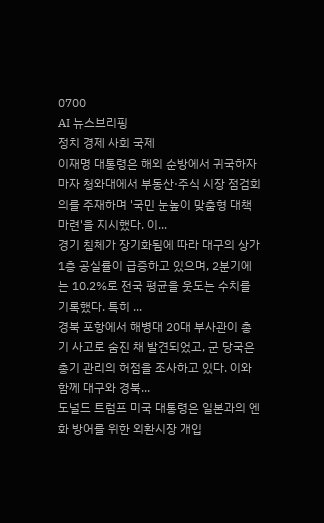0700
AI 뉴스브리핑
정치 경제 사회 국제
이재명 대통령은 해외 순방에서 귀국하자마자 청와대에서 부동산·주식 시장 점검회의를 주재하며 '국민 눈높이 맞춤형 대책 마련'을 지시했다. 이...
경기 침체가 장기화됨에 따라 대구의 상가 1층 공실률이 급증하고 있으며, 2분기에는 10.2%로 전국 평균을 웃도는 수치를 기록했다. 특히 ...
경북 포항에서 해병대 20대 부사관이 총기 사고로 숨진 채 발견되었고, 군 당국은 총기 관리의 허점을 조사하고 있다. 이와 함께 대구와 경북...
도널드 트럼프 미국 대통령은 일본과의 엔화 방어를 위한 외환시장 개입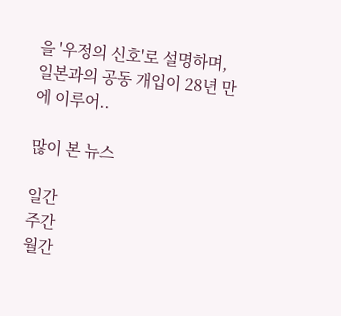을 '우정의 신호'로 설명하며, 일본과의 공동 개입이 28년 만에 이루어..

많이 본 뉴스

일간
주간
월간